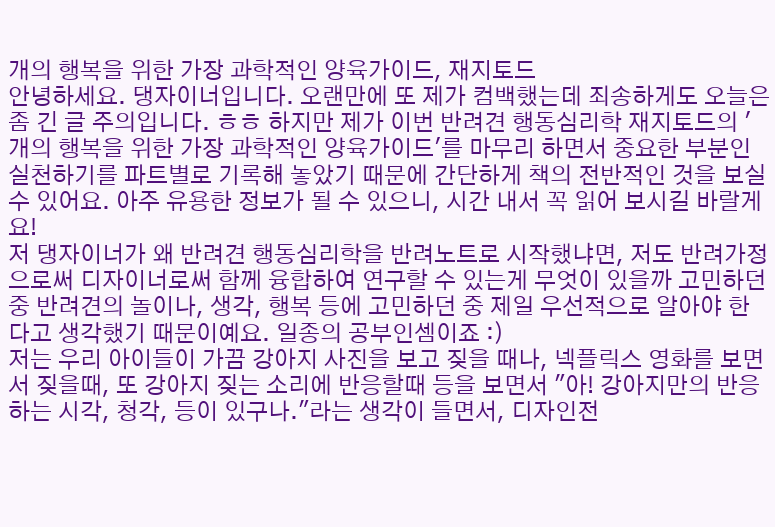개의 행복을 위한 가장 과학적인 양육가이드, 재지토드
안녕하세요. 댕자이너입니다. 오랜만에 또 제가 컴백했는데 죄송하게도 오늘은 좀 긴 글 주의입니다. ㅎㅎ 하지만 제가 이번 반려견 행동심리학 재지토드의 '개의 행복을 위한 가장 과학적인 양육가이드'를 마무리 하면서 중요한 부분인 실천하기를 파트별로 기록해 놓았기 때문에 간단하게 책의 전반적인 것을 보실 수 있어요. 아주 유용한 정보가 될 수 있으니, 시간 내서 꼭 읽어 보시길 바랄게요!
저 댕자이너가 왜 반려견 행동심리학을 반려노트로 시작했냐면, 저도 반려가정으로써 디자이너로써 함께 융합하여 연구할 수 있는게 무엇이 있을까 고민하던중 반려견의 놀이나, 생각, 행복 등에 고민하던 중 제일 우선적으로 알아야 한다고 생각했기 때문이예요. 일종의 공부인셈이죠 :)
저는 우리 아이들이 가끔 강아지 사진을 보고 짖을 때나, 넥플릭스 영화를 보면서 짖을때, 또 강아지 짖는 소리에 반응할때 등을 보면서 "아! 강아지만의 반응하는 시각, 청각, 등이 있구나."라는 생각이 들면서, 디자인전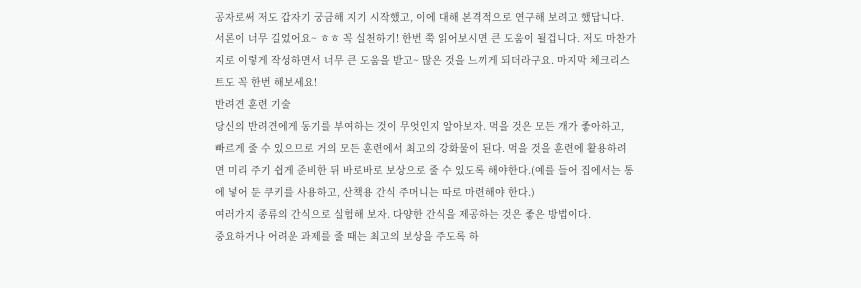공자로써 저도 갑자기 궁금해 지기 시작했고, 이에 대해 본격적으로 연구해 보려고 했답니다.
서론이 너무 길었어요~ ㅎㅎ 꼭 실천하기! 한번 쭉 읽어보시면 큰 도움이 될겁니다. 저도 마찬가지로 이렇게 작성하면서 너무 큰 도움을 받고~ 많은 것을 느끼게 되더라구요. 마지막 체크리스트도 꼭 한번 해보세요!
반려견 훈련 기술
당신의 반려견에게 동기를 부여하는 것이 무엇인지 알아보자. 먹을 것은 모든 개가 좋아하고, 빠르게 줄 수 있으므로 거의 모든 훈련에서 최고의 강화물이 된다. 먹을 것을 훈련에 활용하려면 미리 주기 쉽게 준비한 뒤 바로바로 보상으로 줄 수 있도록 해야한다.(예를 들어 집에서는 통에 넣어 둔 쿠키를 사용하고, 산책용 간식 주머니는 따로 마련해야 한다.)
여러가지 종류의 간식으로 실험해 보자. 다양한 간식을 제공하는 것은 좋은 방법이다.
중요하거나 어려운 과제를 줄 때는 최고의 보상을 주도록 하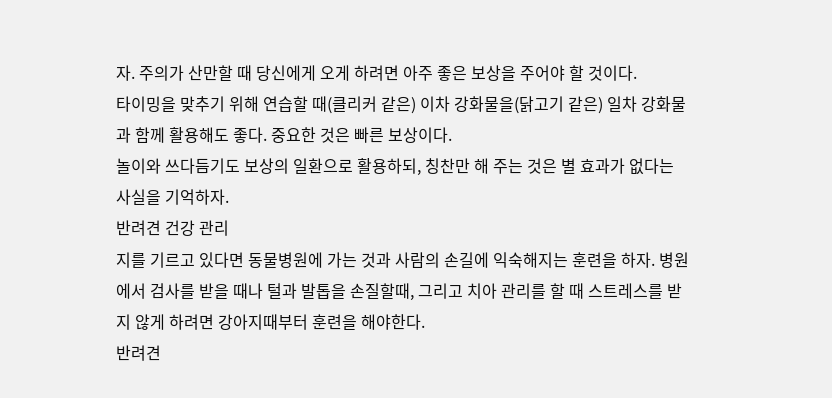자. 주의가 산만할 때 당신에게 오게 하려면 아주 좋은 보상을 주어야 할 것이다.
타이밍을 맞추기 위해 연습할 때(클리커 같은) 이차 강화물을(닭고기 같은) 일차 강화물과 함께 활용해도 좋다. 중요한 것은 빠른 보상이다.
놀이와 쓰다듬기도 보상의 일환으로 활용하되, 칭찬만 해 주는 것은 별 효과가 없다는 사실을 기억하자.
반려견 건강 관리
지를 기르고 있다면 동물병원에 가는 것과 사람의 손길에 익숙해지는 훈련을 하자. 병원에서 검사를 받을 때나 털과 발톱을 손질할때, 그리고 치아 관리를 할 때 스트레스를 받지 않게 하려면 강아지때부터 훈련을 해야한다.
반려견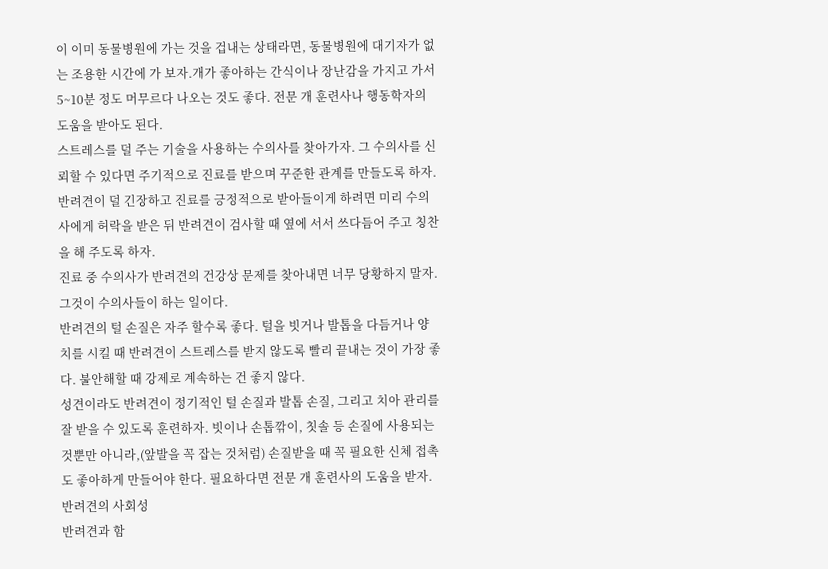이 이미 동물병원에 가는 것을 겁내는 상태라면, 동물병원에 대기자가 없는 조용한 시간에 가 보자.개가 좋아하는 간식이나 장난감을 가지고 가서 5~10분 정도 머무르다 나오는 것도 좋다. 전문 개 훈련사나 행동학자의 도움을 받아도 된다.
스트레스를 덜 주는 기술을 사용하는 수의사를 찾아가자. 그 수의사를 신뢰할 수 있다면 주기적으로 진료를 받으며 꾸준한 관계를 만들도록 하자.
반려견이 덜 긴장하고 진료를 긍정적으로 받아들이게 하려면 미리 수의사에게 허락을 받은 뒤 반려견이 검사할 때 옆에 서서 쓰다듬어 주고 칭찬을 해 주도록 하자.
진료 중 수의사가 반려견의 건강상 문제를 찾아내면 너무 당황하지 말자. 그것이 수의사들이 하는 일이다.
반려견의 털 손질은 자주 할수록 좋다. 털을 빗거나 발톱을 다듬거나 양치를 시킬 때 반려견이 스트레스를 받지 않도록 빨리 끝내는 것이 가장 좋다. 불안해할 때 강제로 계속하는 건 좋지 않다.
성견이라도 반려견이 정기적인 털 손질과 발톱 손질, 그리고 치아 관리를 잘 받을 수 있도록 훈련하자. 빗이나 손톱깎이, 칫솔 등 손질에 사용되는 것뿐만 아니라,(앞발을 꼭 잡는 것처럼) 손질받을 때 꼭 필요한 신체 접촉도 좋아하게 만들어야 한다. 필요하다면 전문 개 훈련사의 도움을 받자.
반려견의 사회성
반려견과 함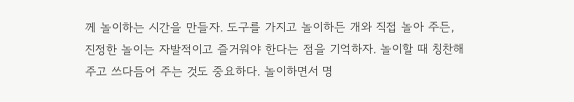께 놀이하는 시간을 만들자. 도구를 가지고 놀이하든 개와 직접 놀아 주든, 진정한 놀이는 자발적이고 즐거워야 한다는 점을 기억하자. 놀이할 때 칭찬해 주고 쓰다듬어 주는 것도 중요하다. 놀이하면서 명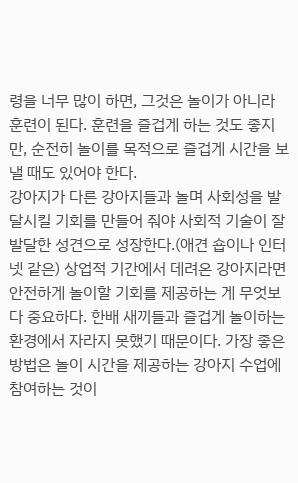령을 너무 많이 하면, 그것은 놀이가 아니라 훈련이 된다. 훈련을 즐겁게 하는 것도 좋지만, 순전히 놀이를 목적으로 즐겁게 시간을 보낼 때도 있어야 한다.
강아지가 다른 강아지들과 놀며 사회성을 발달시킬 기회를 만들어 줘야 사회적 기술이 잘 발달한 성견으로 성장한다.(애견 숍이나 인터넷 같은) 상업적 기간에서 데려온 강아지라면 안전하게 놀이할 기회를 제공하는 게 무엇보다 중요하다. 한배 새끼들과 즐겁게 놀이하는 환경에서 자라지 못했기 때문이다. 가장 좋은 방법은 놀이 시간을 제공하는 강아지 수업에 참여하는 것이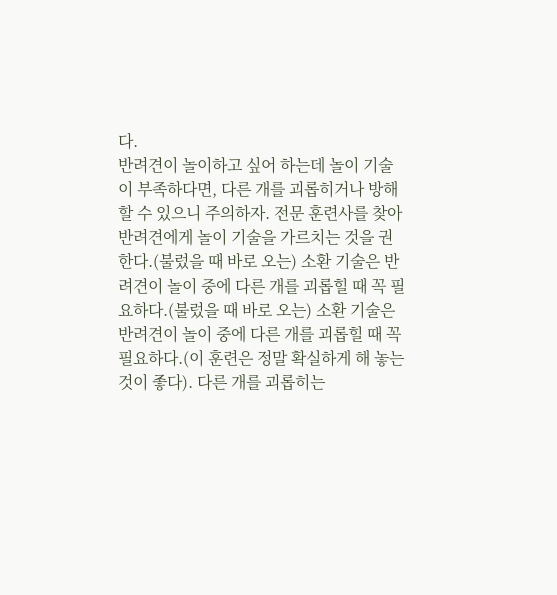다.
반려견이 놀이하고 싶어 하는데 놀이 기술이 부족하다면, 다른 개를 괴롭히거나 방해할 수 있으니 주의하자. 전문 훈련사를 찾아 반려견에게 놀이 기술을 가르치는 것을 권한다.(불렀을 때 바로 오는) 소환 기술은 반려견이 놀이 중에 다른 개를 괴롭힐 때 꼭 필요하다.(불렀을 때 바로 오는) 소환 기술은 반려견이 놀이 중에 다른 개를 괴롭힐 때 꼭 필요하다.(이 훈련은 정말 확실하게 해 놓는 것이 좋다). 다른 개를 괴롭히는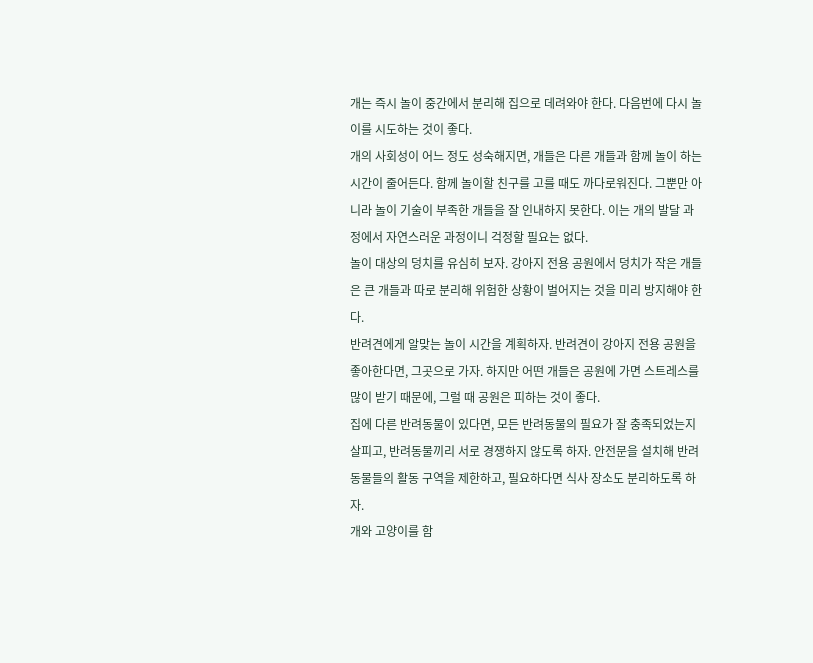개는 즉시 놀이 중간에서 분리해 집으로 데려와야 한다. 다음번에 다시 놀이를 시도하는 것이 좋다.
개의 사회성이 어느 정도 성숙해지면, 개들은 다른 개들과 함께 놀이 하는 시간이 줄어든다. 함께 놀이할 친구를 고를 때도 까다로워진다. 그뿐만 아니라 놀이 기술이 부족한 개들을 잘 인내하지 못한다. 이는 개의 발달 과정에서 자연스러운 과정이니 걱정할 필요는 없다.
놀이 대상의 덩치를 유심히 보자. 강아지 전용 공원에서 덩치가 작은 개들은 큰 개들과 따로 분리해 위험한 상황이 벌어지는 것을 미리 방지해야 한다.
반려견에게 알맞는 놀이 시간을 계획하자. 반려견이 강아지 전용 공원을 좋아한다면, 그곳으로 가자. 하지만 어떤 개들은 공원에 가면 스트레스를 많이 받기 때문에, 그럴 때 공원은 피하는 것이 좋다.
집에 다른 반려동물이 있다면, 모든 반려동물의 필요가 잘 충족되었는지 살피고, 반려동물끼리 서로 경쟁하지 않도록 하자. 안전문을 설치해 반려동물들의 활동 구역을 제한하고, 필요하다면 식사 장소도 분리하도록 하자.
개와 고양이를 함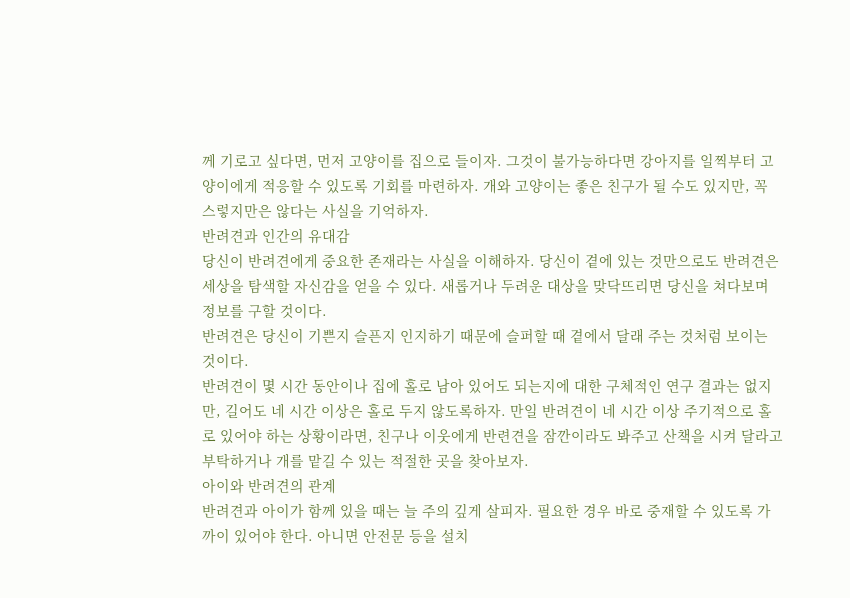께 기로고 싶다면, 먼저 고양이를 집으로 들이자. 그것이 불가능하다면 강아지를 일찍부터 고양이에게 적응할 수 있도록 기회를 마련하자. 개와 고양이는 좋은 친구가 될 수도 있지만, 꼭 스렇지만은 않다는 사실을 기억하자.
반려견과 인간의 유대감
당신이 반려견에게 중요한 존재라는 사실을 이해하자. 당신이 곁에 있는 것만으로도 반려견은 세상을 탐색할 자신감을 얻을 수 있다. 새롭거나 두려운 대상을 맞닥뜨리면 당신을 쳐다보며 정보를 구할 것이다.
반려견은 당신이 기쁜지 슬픈지 인지하기 때문에 슬퍼할 때 곁에서 달래 주는 것처럼 보이는 것이다.
반려견이 몇 시간 동안이나 집에 홀로 남아 있어도 되는지에 대한 구체적인 연구 결과는 없지만, 길어도 네 시간 이상은 홀로 두지 않도록하자. 만일 반려견이 네 시간 이상 주기적으로 홀로 있어야 하는 상황이라면, 친구나 이웃에게 반련견을 잠깐이라도 봐주고 산책을 시켜 달라고 부탁하거나 개를 맡길 수 있는 적절한 곳을 찾아보자.
아이와 반려견의 관계
반려견과 아이가 함께 있을 때는 늘 주의 깊게 살피자. 필요한 경우 바로 중재할 수 있도록 가까이 있어야 한다. 아니면 안전문 등을 설치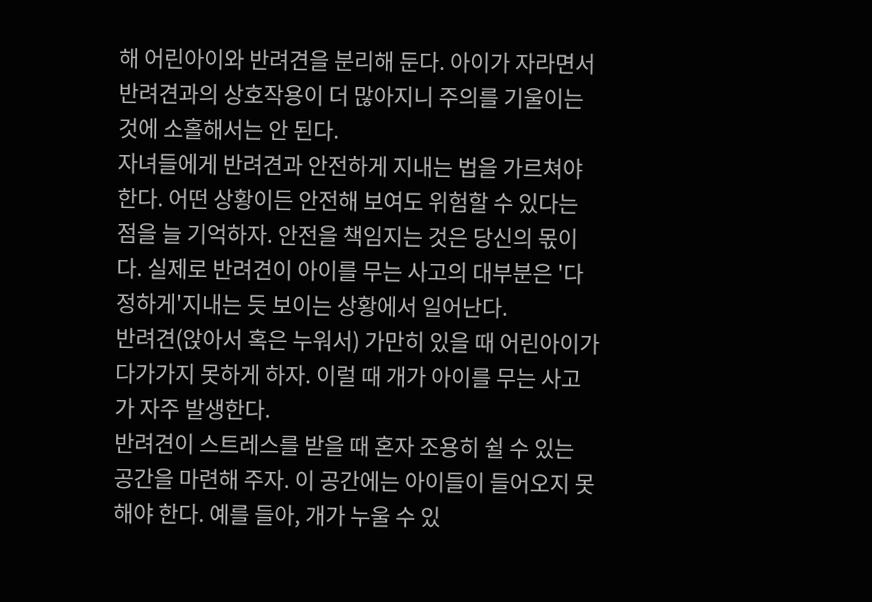해 어린아이와 반려견을 분리해 둔다. 아이가 자라면서 반려견과의 상호작용이 더 많아지니 주의를 기울이는 것에 소홀해서는 안 된다.
자녀들에게 반려견과 안전하게 지내는 법을 가르쳐야 한다. 어떤 상황이든 안전해 보여도 위험할 수 있다는 점을 늘 기억하자. 안전을 책임지는 것은 당신의 몫이다. 실제로 반려견이 아이를 무는 사고의 대부분은 '다정하게'지내는 듯 보이는 상황에서 일어난다.
반려견(앉아서 혹은 누워서) 가만히 있을 때 어린아이가 다가가지 못하게 하자. 이럴 때 개가 아이를 무는 사고가 자주 발생한다.
반려견이 스트레스를 받을 때 혼자 조용히 쉴 수 있는 공간을 마련해 주자. 이 공간에는 아이들이 들어오지 못해야 한다. 예를 들아, 개가 누울 수 있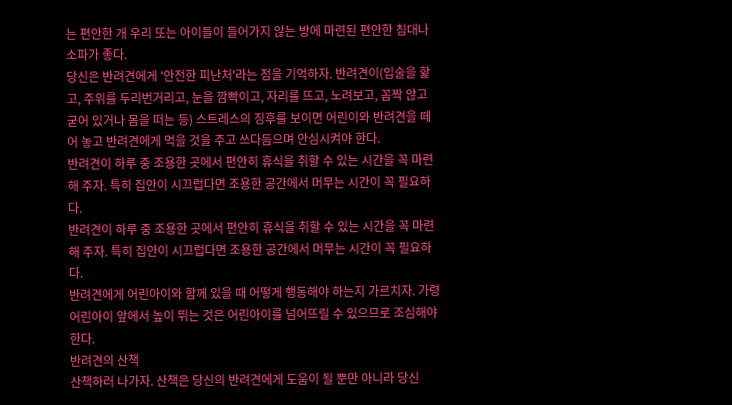는 편안한 개 우리 또는 아이들이 들어가지 않는 방에 마련된 편안한 침대나 소파가 좋다.
당신은 반려견에게 '안전한 피난처'라는 점을 기억하자. 반려견이(입술을 핥고, 주위를 두리번거리고, 눈을 깜빡이고, 자리를 뜨고, 노려보고, 꼼짝 않고 굳어 있거나 몸을 떠는 등) 스트레스의 징후를 보이면 어린이와 반려견을 떼어 놓고 반려견에게 먹을 것을 주고 쓰다듬으며 안심시켜야 한다.
반려견이 하루 중 조용한 곳에서 편안히 휴식을 취할 수 있는 시간을 꼭 마련해 주자. 특히 집안이 시끄럽다면 조용한 공간에서 머무는 시간이 꼭 필요하다.
반려견이 하루 중 조용한 곳에서 편안히 휴식을 취할 수 있는 시간을 꼭 마련해 주자. 특히 집안이 시끄럽다면 조용한 공간에서 머무는 시간이 꼭 필요하다.
반려견에게 어린아이와 함께 있을 때 어떻게 행동해야 하는지 가르치자. 가령 어린아이 앞에서 높이 뛰는 것은 어린아이를 넘어뜨릴 수 있으므로 조심해야 한다.
반려견의 산책
산책하러 나가자. 산책은 당신의 반려견에게 도움이 될 뿐만 아니라 당신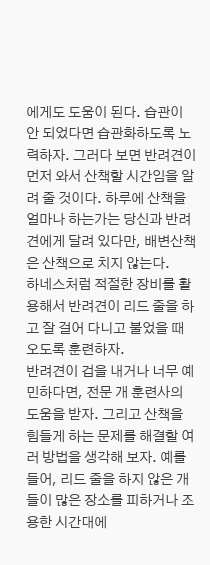에게도 도움이 된다. 습관이 안 되었다면 습관화하도록 노력하자. 그러다 보면 반려견이 먼저 와서 산책할 시간임을 알려 줄 것이다. 하루에 산책을 얼마나 하는가는 당신과 반려견에게 달려 있다만, 배변산책은 산책으로 치지 않는다.
하네스처럼 적절한 장비를 활용해서 반려견이 리드 줄을 하고 잘 걸어 다니고 불었을 때 오도록 훈련하자.
반려견이 겁을 내거나 너무 예민하다면, 전문 개 훈련사의 도움을 받자. 그리고 산책을 힘들게 하는 문제를 해결할 여러 방법을 생각해 보자. 예를 들어, 리드 줄을 하지 않은 개들이 많은 장소를 피하거나 조용한 시간대에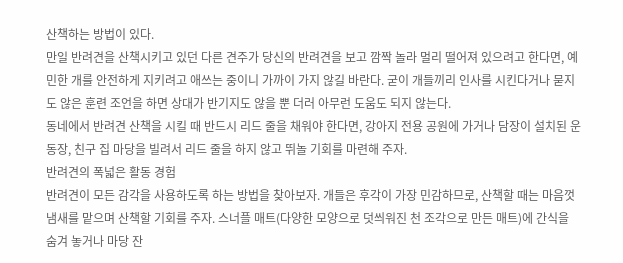산책하는 방법이 있다.
만일 반려견을 산책시키고 있던 다른 견주가 당신의 반려견을 보고 깜짝 놀라 멀리 떨어져 있으려고 한다면, 예민한 개를 안전하게 지키려고 애쓰는 중이니 가까이 가지 않길 바란다. 굳이 개들끼리 인사를 시킨다거나 묻지도 않은 훈련 조언을 하면 상대가 반기지도 않을 뿐 더러 아무런 도움도 되지 않는다.
동네에서 반려견 산책을 시킬 때 반드시 리드 줄을 채워야 한다면, 강아지 전용 공원에 가거나 담장이 설치된 운동장, 친구 집 마당을 빌려서 리드 줄을 하지 않고 뛰놀 기회를 마련해 주자.
반려견의 폭넓은 활동 경험
반려견이 모든 감각을 사용하도록 하는 방법을 찾아보자. 개들은 후각이 가장 민감하므로, 산책할 때는 마음껏 냄새를 맡으며 산책할 기회를 주자. 스너플 매트(다양한 모양으로 덧씌워진 천 조각으로 만든 매트)에 간식을 숨겨 놓거나 마당 잔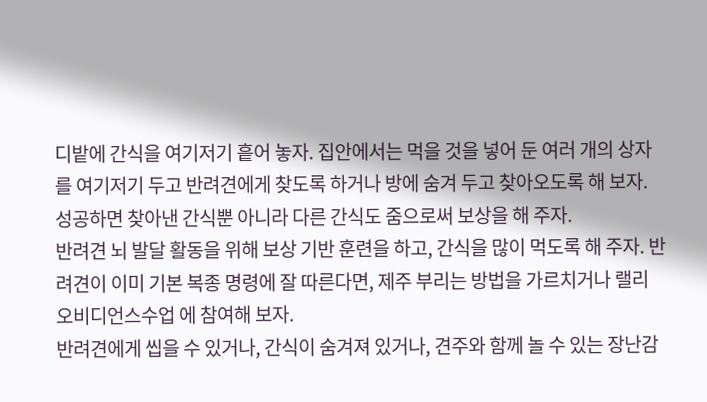디밭에 간식을 여기저기 흩어 놓자. 집안에서는 먹을 것을 넣어 둔 여러 개의 상자를 여기저기 두고 반려견에게 찾도록 하거나 방에 숨겨 두고 찾아오도록 해 보자. 성공하면 찾아낸 간식뿐 아니라 다른 간식도 줌으로써 보상을 해 주자.
반려견 뇌 발달 활동을 위해 보상 기반 훈련을 하고, 간식을 많이 먹도록 해 주자. 반려견이 이미 기본 복종 명령에 잘 따른다면, 제주 부리는 방법을 가르치거나 랠리 오비디언스수업 에 참여해 보자.
반려견에게 씹을 수 있거나, 간식이 숨겨져 있거나, 견주와 함께 놀 수 있는 장난감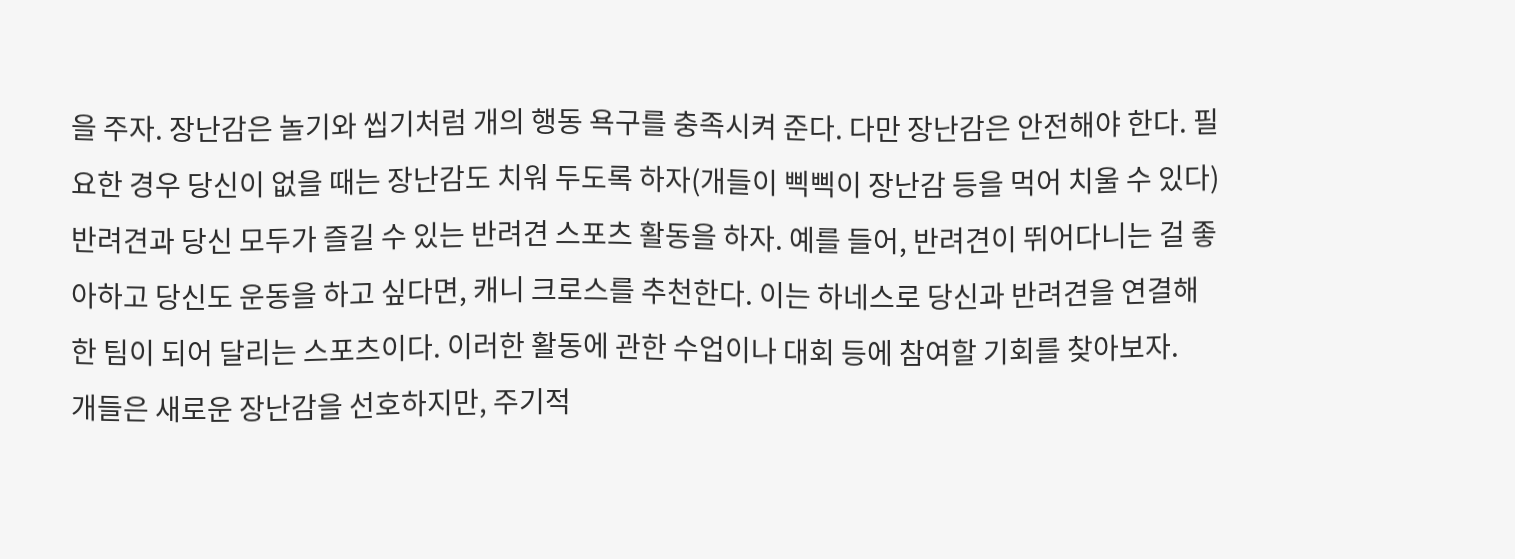을 주자. 장난감은 놀기와 씹기처럼 개의 행동 욕구를 충족시켜 준다. 다만 장난감은 안전해야 한다. 필요한 경우 당신이 없을 때는 장난감도 치워 두도록 하자(개들이 삑삑이 장난감 등을 먹어 치울 수 있다)
반려견과 당신 모두가 즐길 수 있는 반려견 스포츠 활동을 하자. 예를 들어, 반려견이 뛰어다니는 걸 좋아하고 당신도 운동을 하고 싶다면, 캐니 크로스를 추천한다. 이는 하네스로 당신과 반려견을 연결해 한 팀이 되어 달리는 스포츠이다. 이러한 활동에 관한 수업이나 대회 등에 참여할 기회를 찾아보자.
개들은 새로운 장난감을 선호하지만, 주기적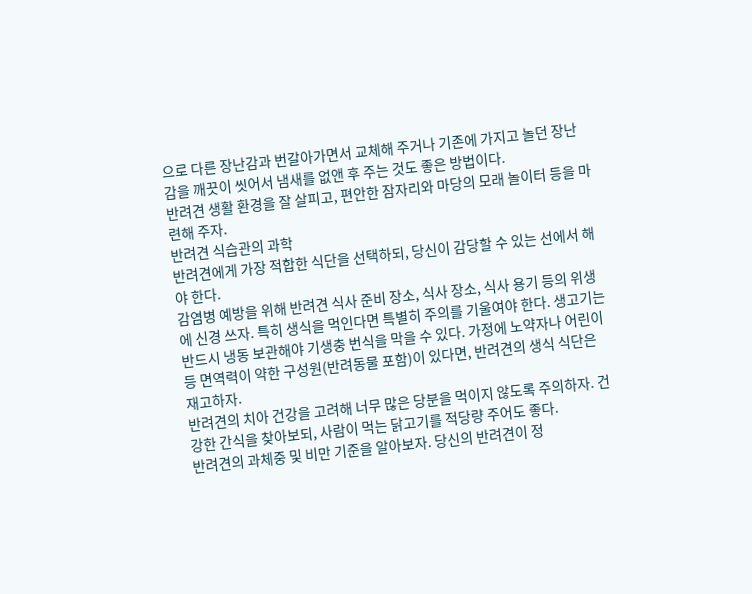으로 다른 장난감과 번갈아가면서 교체해 주거나 기존에 가지고 놀던 장난감을 깨끗이 씻어서 냄새를 없앤 후 주는 것도 좋은 방법이다.
반려견 생활 환경을 잘 살피고, 편안한 잠자리와 마당의 모래 놀이터 등을 마련해 주자.
반려견 식습관의 과학
반려견에게 가장 적합한 식단을 선택하되, 당신이 감당할 수 있는 선에서 해야 한다.
감염병 예방을 위해 반려견 식사 준비 장소, 식사 장소, 식사 용기 등의 위생에 신경 쓰자. 특히 생식을 먹인다면 특별히 주의를 기울여야 한다. 생고기는 반드시 냉동 보관해야 기생충 번식을 막을 수 있다. 가정에 노약자나 어린이 등 면역력이 약한 구성원(반려동물 포함)이 있다면, 반려견의 생식 식단은 재고하자.
반려견의 치아 건강을 고려해 너무 많은 당분을 먹이지 않도록 주의하자. 건강한 간식을 찾아보되, 사람이 먹는 닭고기를 적당량 주어도 좋다.
반려견의 과체중 및 비만 기준을 알아보자. 당신의 반려견이 정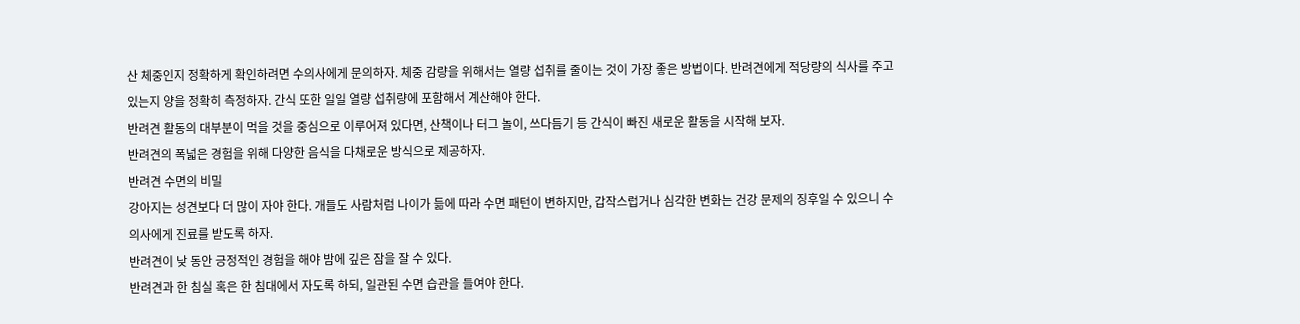산 체중인지 정확하게 확인하려면 수의사에게 문의하자. 체중 감량을 위해서는 열량 섭취를 줄이는 것이 가장 좋은 방법이다. 반려견에게 적당량의 식사를 주고 있는지 양을 정확히 측정하자. 간식 또한 일일 열량 섭취량에 포함해서 계산해야 한다.
반려견 활동의 대부분이 먹을 것을 중심으로 이루어져 있다면, 산책이나 터그 놀이, 쓰다듬기 등 간식이 빠진 새로운 활동을 시작해 보자.
반려견의 폭넓은 경험을 위해 다양한 음식을 다채로운 방식으로 제공하자.
반려견 수면의 비밀
강아지는 성견보다 더 많이 자야 한다. 개들도 사람처럼 나이가 듦에 따라 수면 패턴이 변하지만, 갑작스럽거나 심각한 변화는 건강 문제의 징후일 수 있으니 수의사에게 진료를 받도록 하자.
반려견이 낮 동안 긍정적인 경험을 해야 밤에 깊은 잠을 잘 수 있다.
반려견과 한 침실 혹은 한 침대에서 자도록 하되, 일관된 수면 습관을 들여야 한다.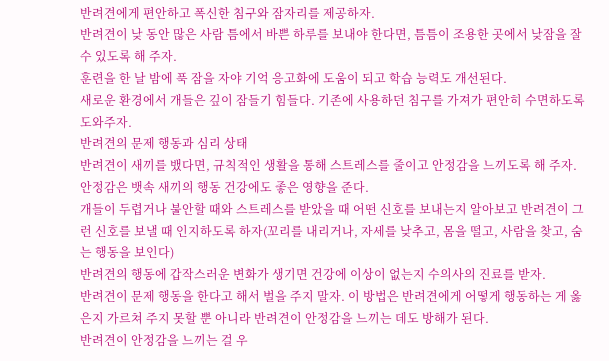반려견에게 편안하고 폭신한 침구와 잠자리를 제공하자.
반려견이 낮 동안 많은 사람 틈에서 바쁜 하루를 보내야 한다면, 틈틈이 조용한 곳에서 낮잠을 잘 수 있도록 해 주자.
훈련을 한 날 밤에 푹 잠을 자야 기억 응고화에 도움이 되고 학습 능력도 개선된다.
새로운 환경에서 개들은 깊이 잠들기 힘들다. 기존에 사용하던 침구를 가져가 편안히 수면하도록 도와주자.
반려견의 문제 행동과 심리 상태
반려견이 새끼를 뱄다면, 규칙적인 생활을 통해 스트레스를 줄이고 안정감을 느끼도록 해 주자. 안정감은 뱃속 새끼의 행동 건강에도 좋은 영향을 준다.
개들이 두렵거나 불안할 때와 스트레스를 받았을 때 어떤 신호를 보내는지 알아보고 반려견이 그런 신호를 보낼 때 인지하도록 하자(꼬리를 내리거나, 자세를 낮추고, 몸을 떨고, 사람을 찾고, 숨는 행동을 보인다)
반려견의 행동에 갑작스러운 변화가 생기면 건강에 이상이 없는지 수의사의 진료를 받자.
반려견이 문제 행동을 한다고 해서 벌을 주지 말자. 이 방법은 반려견에게 어떻게 행동하는 게 옳은지 가르쳐 주지 못할 뿐 아니라 반려견이 안정감을 느끼는 데도 방해가 된다.
반려견이 안정감을 느끼는 걸 우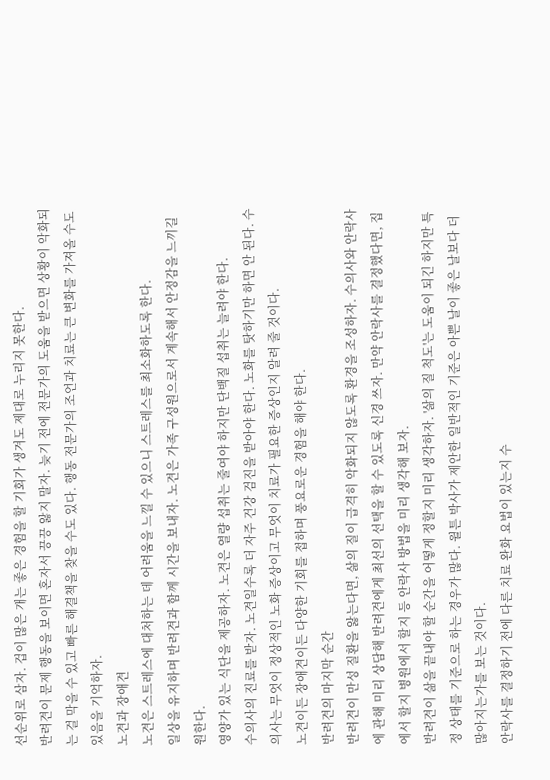선순위로 삼자. 겁이 많은 개는 좋은 경험을 할 기회가 생겨도 제대로 누리지 못한다.
반려견이 문제 행동을 보이면 혼자서 끙끙 앓지 말자. 늦기 전에 전문가의 도움을 받으면 상황이 악화되는 걸 막을 수 있고 빠른 해결책을 찾을 수도 있다. 행동 전문가의 조언과 치료는 큰 변화를 가져올 수도 있음을 기억하자.
노견과 장애견
노견은 스트레스에 대처하는 데 어려움을 느낄 수 있으니 스트레스를 최소화하도록 한다.
일상을 유지하며 반려견과 함께 시간을 보내자. 노견은 가족 구성원으로서 계속해서 안정감을 느끼길 원한다.
영양가 있는 식단을 제공하자. 노견은 열량 섭취는 줄여야 하지만 단백질 섭취는 늘려야 한다.
수의사의 진료를 받자. 노견일수록 더 자주 건강 검진을 받아야 한다. 노화를 탓하기만 하면 안 된다. 수의사는 무엇이 정상적인 노화 증상이고 무엇이 치료가 필요한 증상인지 알려 줄 것이다.
노견이든 장애견이든 다양한 기회를 접하며 풍요로운 경험을 해야 한다.
반려견의 마지막 순간
반려견이 만성 질환을 앓는다면, 삶의 질이 급격히 악화되지 않도록 환경을 조성하자. 수의사와 안락사에 관해 미리 상담해 반려견에게 최선의 선택을 할 수 있도록 신경 쓰자. 만약 안락사를 결정했다면, 집에서 할지 병원에서 할지 등 안락사 방법을 미리 생각해 보자.
반려견이 삶을 끝내야 할 순간을 어떻게 정할지 미리 생각하자. '삶의 질 척도'는 도움이 되긴 하지만 특정 상태를 기준으로 하는 경우가 많다. 윌튼 박사가 제안한 일반적인 기준은 아쁜 날이 좋은 날보다 더 많아지는가를 보는 것이다.
안락사를 결정하기 전에 다른 치료 완화 요법이 있는지 수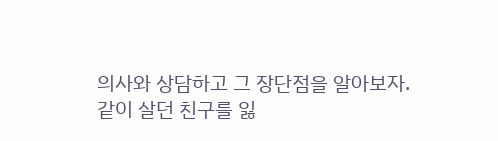의사와 상담하고 그 장단점을 알아보자.
같이 살던 친구를 잃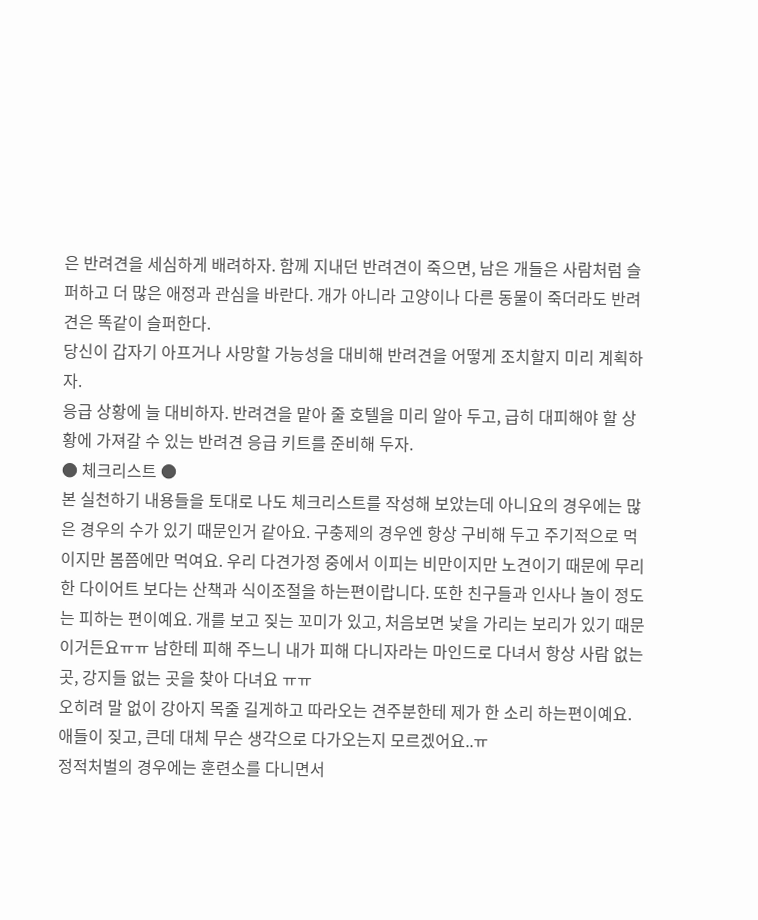은 반려견을 세심하게 배려하자. 함께 지내던 반려견이 죽으면, 남은 개들은 사람처럼 슬퍼하고 더 많은 애정과 관심을 바란다. 개가 아니라 고양이나 다른 동물이 죽더라도 반려견은 똑같이 슬퍼한다.
당신이 갑자기 아프거나 사망할 가능성을 대비해 반려견을 어떻게 조치할지 미리 계획하자.
응급 상황에 늘 대비하자. 반려견을 맡아 줄 호텔을 미리 알아 두고, 급히 대피해야 할 상황에 가져갈 수 있는 반려견 응급 키트를 준비해 두자.
● 체크리스트 ●
본 실천하기 내용들을 토대로 나도 체크리스트를 작성해 보았는데 아니요의 경우에는 많은 경우의 수가 있기 때문인거 같아요. 구충제의 경우엔 항상 구비해 두고 주기적으로 먹이지만 봄쯤에만 먹여요. 우리 다견가정 중에서 이피는 비만이지만 노견이기 때문에 무리한 다이어트 보다는 산책과 식이조절을 하는편이랍니다. 또한 친구들과 인사나 놀이 정도는 피하는 편이예요. 개를 보고 짖는 꼬미가 있고, 처음보면 낯을 가리는 보리가 있기 때문이거든요ㅠㅠ 남한테 피해 주느니 내가 피해 다니자라는 마인드로 다녀서 항상 사람 없는 곳, 강지들 없는 곳을 찾아 다녀요 ㅠㅠ
오히려 말 없이 강아지 목줄 길게하고 따라오는 견주분한테 제가 한 소리 하는편이예요. 애들이 짖고, 큰데 대체 무슨 생각으로 다가오는지 모르겠어요..ㅠ
정적처벌의 경우에는 훈련소를 다니면서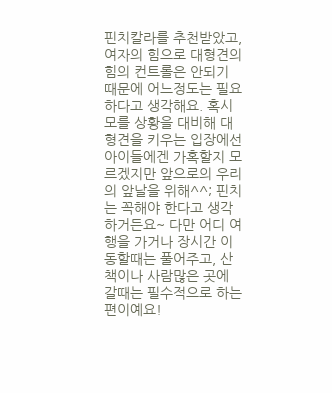핀치칼라를 추천받았고, 여자의 힘으로 대형견의 힘의 컨트롤은 안되기 때문에 어느정도는 필요하다고 생각해요. 혹시 모를 상황을 대비해 대형견을 키우는 입장에선 아이들에겐 가혹할지 모르겠지만 앞으로의 우리의 앞날을 위해^^; 핀치는 꼭해야 한다고 생각하거든요~ 다만 어디 여행을 가거나 장시간 이동할때는 풀어주고, 산책이나 사람많은 곳에 갈때는 필수적으로 하는 편이예요!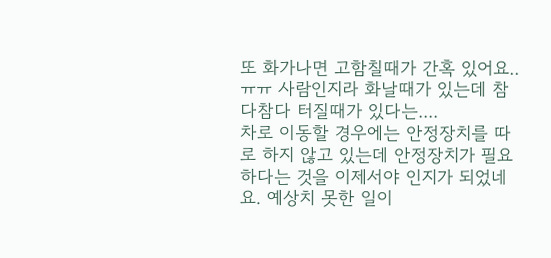또 화가나면 고함칠때가 간혹 있어요..ㅠㅠ 사람인지라 화날때가 있는데 참다참다 터질때가 있다는....
차로 이동할 경우에는 안정장치를 따로 하지 않고 있는데 안정장치가 필요하다는 것을 이제서야 인지가 되었네요. 예상치 못한 일이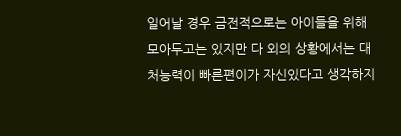일어날 경우 금전적으로는 아이들을 위해 모아두고는 있지만 다 외의 상황에서는 대처능력이 빠른편이가 자신있다고 생각하지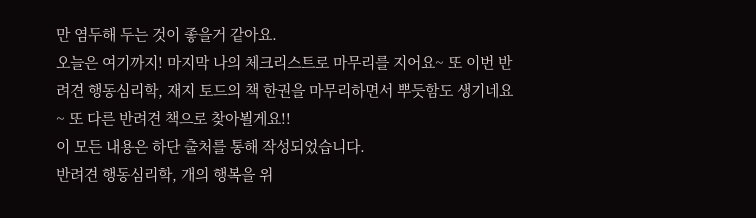만 염두해 두는 것이 좋을거 같아요.
오늘은 여기까지! 마지막 나의 체크리스트로 마무리를 지어요~ 또 이번 반려견 행동심리학, 재지 토드의 책 한권을 마무리하면서 뿌듯함도 생기네요~ 또 다른 반려견 책으로 찾아뵐게요!!
이 모든 내용은 하단 출처를 통해 작성되었습니다.
반려견 행동심리학, 개의 행복을 위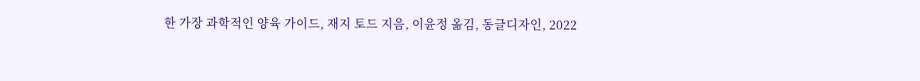한 가장 과학적인 양육 가이드, 재지 토드 지음, 이윤정 옮김, 동글디자인, 2022